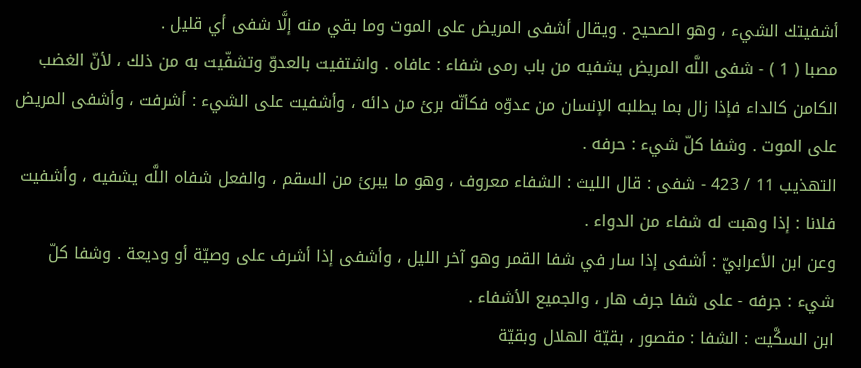أشفيتك الشيء ، وهو الصحيح . ويقال أشفى المريض على الموت وما بقي منه إلَّا شفى أي قليل .
مصبا ( 1 ) - شفى اللَّه المريض يشفيه من باب رمى شفاء : عافاه . واشتفيت بالعدوّ وتشفّيت به من ذلك ، لأنّ الغضب الكامن كالداء فإذا زال بما يطلبه الإنسان من عدوّه فكأنّه برئ من دائه ، وأشفيت على الشيء : أشرفت ، وأشفى المريض على الموت . وشفا كلّ شيء : حرفه .
التهذيب 11 / 423 - شفى : قال الليث : الشفاء معروف ، وهو ما يبرئ من السقم ، والفعل شفاه اللَّه يشفيه ، وأشفيت فلانا : إذا وهبت له شفاء من الدواء .
وعن ابن الأعرابيّ : أشفى إذا سار في شفا القمر وهو آخر الليل ، وأشفى إذا أشرف على وصيّة أو وديعة . وشفا كلّ شيء : جرفه - على شفا جرف هار ، والجميع الأشفاء .
ابن السكَّيت : الشفا : مقصور ، بقيّة الهلال وبقيّة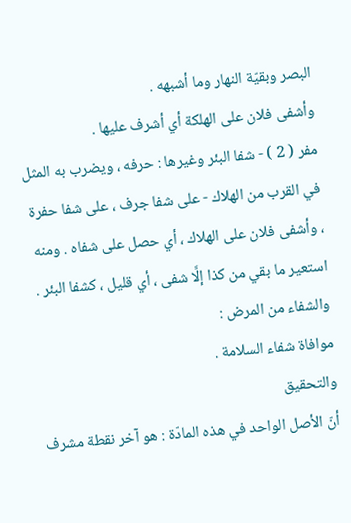البصر وبقيّة النهار وما أشبهه .
وأشفى فلان على الهلكة أي أشرف عليها .
مفر ( 2 ) - شفا البئر وغيرها : حرفه ، ويضرب به المثل في القرب من الهلاك - على شفا جرف ، على شفا حفرة ، وأشفى فلان على الهلاك ، أي حصل على شفاه . ومنه استعير ما بقي من كذا إلَّا شفى ، أي قليل ، كشفا البئر . والشفاء من المرض :
موافاة شفاء السلامة .
والتحقيق
أنّ الأصل الواحد في هذه المادّة : هو آخر نقطة مشرف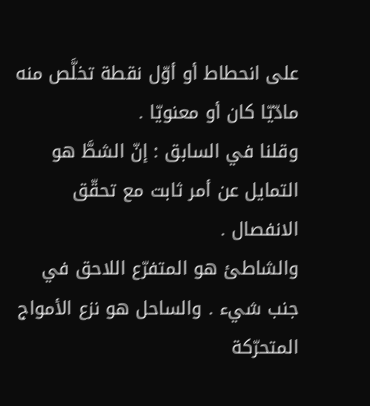على انحطاط أو أوّل نقطة تخلَّص منه مادّيّا كان أو معنويّا .
وقلنا في السابق : إنّ الشطَّ هو التمايل عن أمر ثابت مع تحقّق الانفصال .
والشاطئ هو المتفرّع اللاحق في جنب شيء . والساحل هو نزع الأمواج المتحرّكة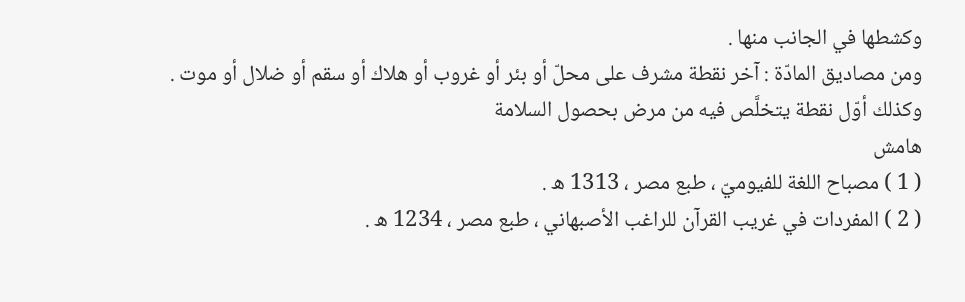وكشطها في الجانب منها .
ومن مصاديق المادّة : آخر نقطة مشرف على محلّ أو بئر أو غروب أو هلاك أو سقم أو ضلال أو موت . وكذلك أوّل نقطة يتخلَّص فيه من مرض بحصول السلامة
هامش
( 1 ) مصباح اللغة للفيوميّ ، طبع مصر ، 1313 ه .
( 2 ) المفردات في غريب القرآن للراغب الأصبهاني ، طبع مصر ، 1234 ه .